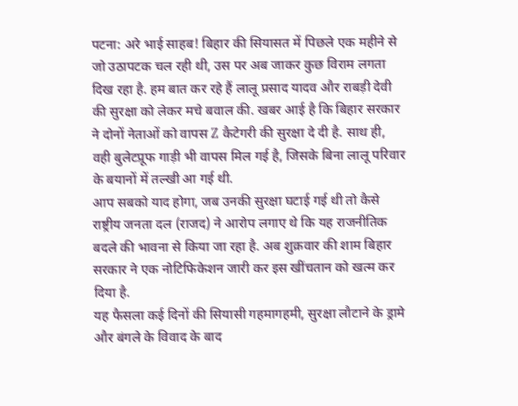पटना: अरे भाई साहब! बिहार की सियासत में पिछले एक महीने से जो उठापटक चल रही थी, उस पर अब जाकर कुछ विराम लगता दिख रहा है. हम बात कर रहे हैं लालू प्रसाद यादव और राबड़ी देवी की सुरक्षा को लेकर मचे बवाल की. खबर आई है कि बिहार सरकार ने दोनों नेताओं को वापस Z कैटेगरी की सुरक्षा दे दी है. साथ ही, वही बुलेटप्रूफ गाड़ी भी वापस मिल गई है, जिसके बिना लालू परिवार के बयानों में तल्खी आ गई थी.
आप सबको याद होगा, जब उनकी सुरक्षा घटाई गई थी तो कैसे राष्ट्रीय जनता दल (राजद) ने आरोप लगाए थे कि यह राजनीतिक बदले की भावना से किया जा रहा है. अब शुक्रवार की शाम बिहार सरकार ने एक नोटिफिकेशन जारी कर इस खींचतान को खत्म कर दिया है.
यह फैसला कई दिनों की सियासी गहमागहमी, सुरक्षा लौटाने के ड्रामे और बंगले के विवाद के बाद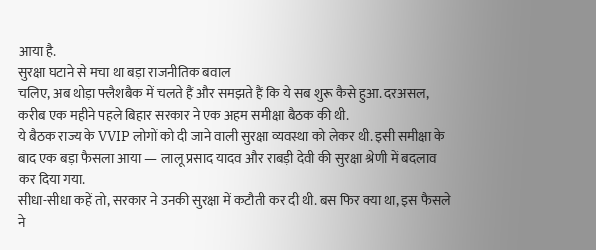आया है.
सुरक्षा घटाने से मचा था बड़ा राजनीतिक बवाल
चलिए, अब थोड़ा फ्लैशबैक में चलते हैं और समझते हैं कि ये सब शुरू कैसे हुआ. दरअसल, करीब एक महीने पहले बिहार सरकार ने एक अहम समीक्षा बैठक की थी.
ये बैठक राज्य के VVIP लोगों को दी जाने वाली सुरक्षा व्यवस्था को लेकर थी. इसी समीक्षा के बाद एक बड़ा फैसला आया — लालू प्रसाद यादव और राबड़ी देवी की सुरक्षा श्रेणी में बदलाव कर दिया गया.
सीधा-सीधा कहें तो, सरकार ने उनकी सुरक्षा में कटौती कर दी थी. बस फिर क्या था, इस फैसले ने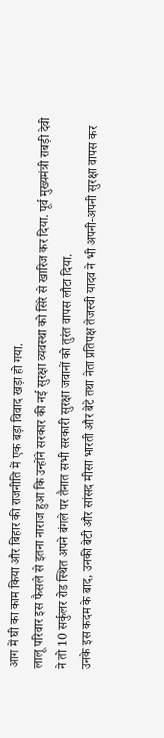आग में घी का काम किया और बिहार की राजनीति में एक बड़ा विवाद खड़ा हो गया.
लालू परिवार इस फैसले से इतना नाराज हुआ कि उन्होंने सरकार की नई सुरक्षा व्यवस्था को सिरे से खारिज कर दिया. पूर्व मुख्यमंत्री राबड़ी देवी ने तो 10 सर्कुलर रोड स्थित अपने बंगले पर तैनात सभी सरकारी सुरक्षा जवानों को तुरंत वापस लौटा दिया.
उनके इस कदम के बाद, उनकी बेटी और सांसद मीसा भारती और बेटे तथा नेता प्रतिपक्ष तेजस्वी यादव ने भी अपनी-अपनी सुरक्षा वापस कर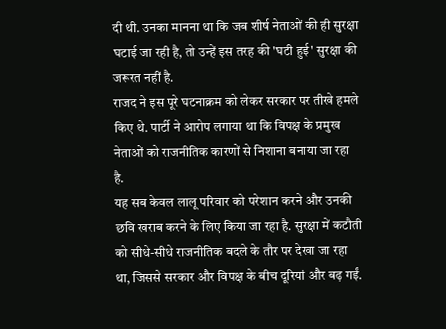दी थी. उनका मानना था कि जब शीर्ष नेताओं की ही सुरक्षा घटाई जा रही है, तो उन्हें इस तरह की 'घटी हुई' सुरक्षा की जरूरत नहीं है.
राजद ने इस पूरे घटनाक्रम को लेकर सरकार पर तीखे हमले किए थे. पार्टी ने आरोप लगाया था कि विपक्ष के प्रमुख नेताओं को राजनीतिक कारणों से निशाना बनाया जा रहा है.
यह सब केवल लालू परिवार को परेशान करने और उनकी छवि खराब करने के लिए किया जा रहा है. सुरक्षा में कटौती को सीधे-सीधे राजनीतिक बदले के तौर पर देखा जा रहा था, जिससे सरकार और विपक्ष के बीच दूरियां और बढ़ गईं.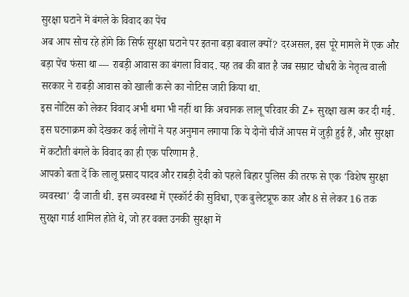सुरक्षा घटाने में बंगले के विवाद का पेंच
अब आप सोच रहे होंगे कि सिर्फ सुरक्षा घटाने पर इतना बड़ा बवाल क्यों? दरअसल, इस पूरे मामले में एक और बड़ा पेंच फंसा था — राबड़ी आवास का बंगला विवाद. यह तब की बात है जब सम्राट चौधरी के नेतृत्व वाली सरकार ने राबड़ी आवास को खाली करने का नोटिस जारी किया था.
इस नोटिस को लेकर विवाद अभी थमा भी नहीं था कि अचानक लालू परिवार की Z+ सुरक्षा खत्म कर दी गई. इस घटनाक्रम को देखकर कई लोगों ने यह अनुमान लगाया कि ये दोनों चीजें आपस में जुड़ी हुई हैं, और सुरक्षा में कटौती बंगले के विवाद का ही एक परिणाम है.
आपको बता दें कि लालू प्रसाद यादव और राबड़ी देवी को पहले बिहार पुलिस की तरफ से एक 'विशेष सुरक्षा व्यवस्था' दी जाती थी. इस व्यवस्था में एस्कॉर्ट की सुविधा, एक बुलेटप्रूफ कार और 8 से लेकर 16 तक सुरक्षा गार्ड शामिल होते थे, जो हर वक्त उनकी सुरक्षा में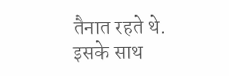तैनात रहते थे.
इसके साथ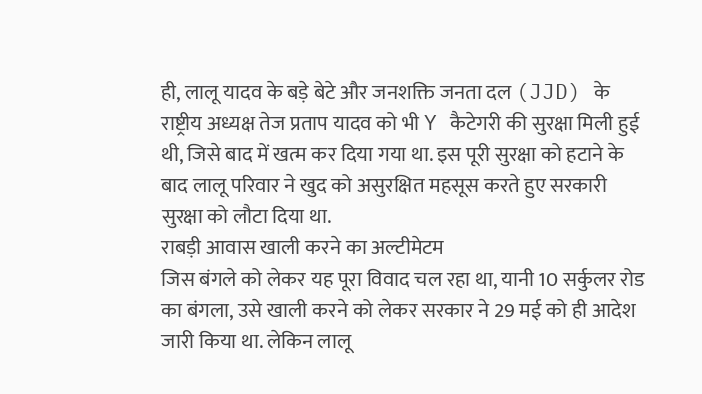ही, लालू यादव के बड़े बेटे और जनशक्ति जनता दल (JJD) के राष्ट्रीय अध्यक्ष तेज प्रताप यादव को भी Y कैटेगरी की सुरक्षा मिली हुई थी, जिसे बाद में खत्म कर दिया गया था. इस पूरी सुरक्षा को हटाने के बाद लालू परिवार ने खुद को असुरक्षित महसूस करते हुए सरकारी सुरक्षा को लौटा दिया था.
राबड़ी आवास खाली करने का अल्टीमेटम
जिस बंगले को लेकर यह पूरा विवाद चल रहा था, यानी 10 सर्कुलर रोड का बंगला, उसे खाली करने को लेकर सरकार ने 29 मई को ही आदेश जारी किया था. लेकिन लालू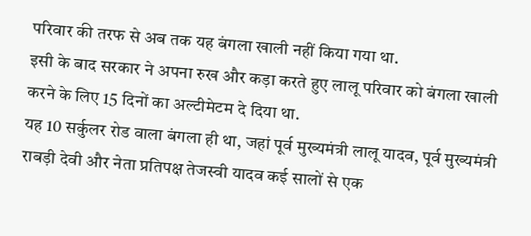परिवार की तरफ से अब तक यह बंगला खाली नहीं किया गया था.
इसी के बाद सरकार ने अपना रुख और कड़ा करते हुए लालू परिवार को बंगला खाली करने के लिए 15 दिनों का अल्टीमेटम दे दिया था.
यह 10 सर्कुलर रोड वाला बंगला ही था, जहां पूर्व मुख्यमंत्री लालू यादव, पूर्व मुख्यमंत्री राबड़ी देवी और नेता प्रतिपक्ष तेजस्वी यादव कई सालों से एक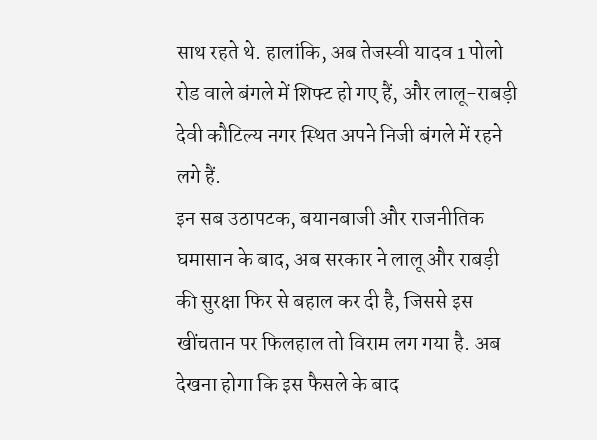साथ रहते थे. हालांकि, अब तेजस्वी यादव 1 पोलो रोड वाले बंगले में शिफ्ट हो गए हैं, और लालू-राबड़ी देवी कौटिल्य नगर स्थित अपने निजी बंगले में रहने लगे हैं.
इन सब उठापटक, बयानबाजी और राजनीतिक घमासान के बाद, अब सरकार ने लालू और राबड़ी की सुरक्षा फिर से बहाल कर दी है, जिससे इस खींचतान पर फिलहाल तो विराम लग गया है. अब देखना होगा कि इस फैसले के बाद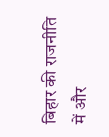बिहार की राजनीति में और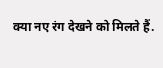क्या नए रंग देखने को मिलते हैं.